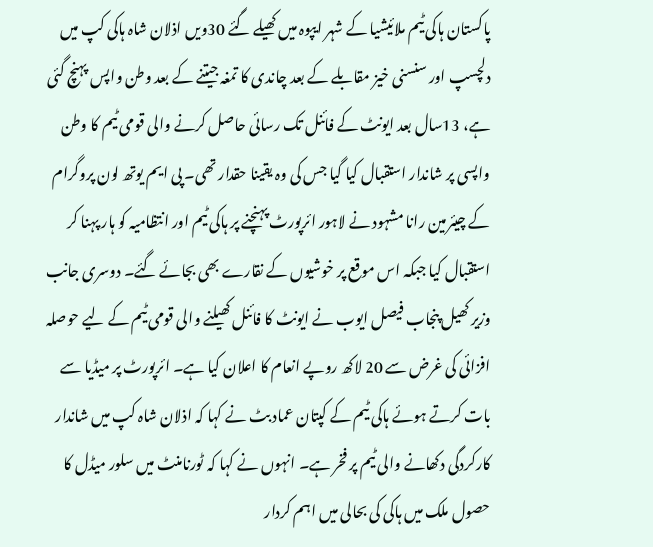پاکستان ہاکی ٹیم ملائیشیا کے شہر ایپوہ میں کھیلے گئے 30ویں اذلان شاہ ہاکی کپ میں دلچسپ اور سنسنی خیز مقابلے کے بعد چاندی کا تمغہ جیتنے کے بعد وطن واپس پہنچ گئی ہے، 13سال بعد ایونٹ کے فائنل تک رسائی حاصل کرنے والی قومی ٹیم کا وطن واپسی پر شاندار استقبال کیا گیا جس کی وہ یقینا حقدار تھی۔ پی ایم یوتھ لون پروگرام کے چیئرمین رانا مشہود نے لاہور ائرپورٹ پہنچنے پر ہاکی ٹیم اور انتظامیہ کو ہار پہنا کر استقبال کیا جبکہ اس موقع پر خوشیوں کے نقارے بھی بجائے گئے۔ دوسری جانب وزیر کھیل پنجاب فیصل ایوب نے ایونٹ کا فائنل کھیلنے والی قومی ٹیم کے لیے حوصلہ افزائی کی غرض سے 20 لاکھ روپے انعام کا اعلان کیا ہے۔ ائرپورٹ پر میڈیا سے بات کرتے ہوئے ہاکی ٹیم کے کپتان عماد بٹ نے کہا کہ اذلان شاہ کپ میں شاندار کارکردگی دکھانے والی ٹیم پر فخر ہے۔ انہوں نے کہا کہ ٹورنامنٹ میں سلور میڈل کا حصول ملک میں ہاکی کی بحالی میں اہم کردار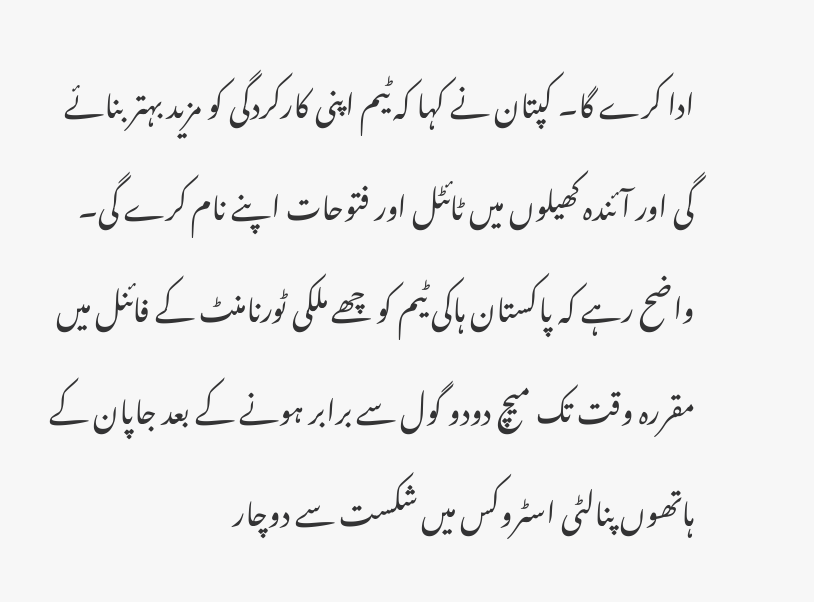ادا کرے گا۔ کپتان نے کہا کہ ٹیم اپنی کارکردگی کو مزید بہتر بنائے گی اور آئندہ کھیلوں میں ٹائٹل اور فتوحات اپنے نام کرے گی۔
واضح رہے کہ پاکستان ہاکی ٹیم کو چھے ملکی ٹورنامنٹ کے فائنل میں مقررہ وقت تک میچ دودو گول سے برابر ہونے کے بعد جاپان کے ہاتھوں پنالٹی اسٹروکس میں شکست سے دوچار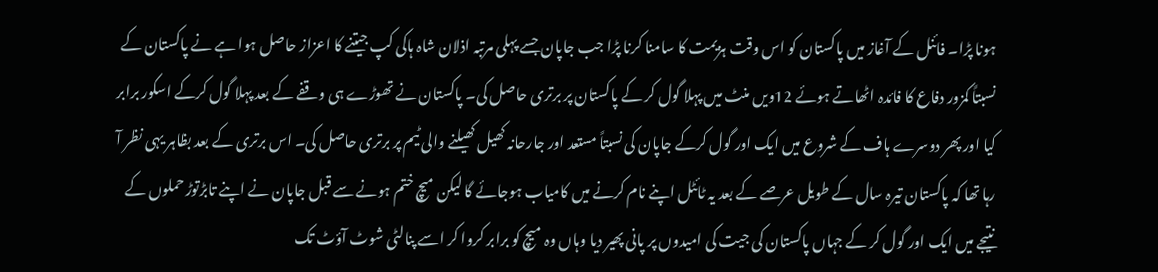ہونا پڑا۔ فائنل کے آغاز میں پاکستان کو اس وقت ہزیمت کا سامنا کرنا پڑا جب جاپان جسے پہلی مرتبہ اذلان شاہ ہاکی کپ جیتنے کا اعزاز حاصل ہوا ہے نے پاکستان کے نسبتاً کمزور دفاع کا فائدہ اٹھاتے ہوئے 12ویں منٹ میں پہلا گول کر کے پاکستان پر برتری حاصل کی۔ پاکستان نے تھوڑے ہی وقفے کے بعد پہلا گول کرکے اسکور برابر کیا اور پھر دوسرے ہاف کے شروع میں ایک اور گول کرکے جاپان کی نسبتاً مستعد اور جارحانہ کھیل کھیلنے والی ٹیم پر برتری حاصل کی۔ اس برتری کے بعد بظاہر یہی نظر آ رہا تھا کہ پاکستان تیرہ سال کے طویل عرصے کے بعد یہ ٹائٹل اپنے نام کرنے میں کامیاب ہوجائے گا لیکن میچ ختم ہونے سے قبل جاپان نے اپنے تابڑتوڑ حملوں کے نتیجے میں ایک اور گول کر کے جہاں پاکستان کی جیت کی امیدوں پر پانی پھیر دیا وہاں وہ میچ کو برابر کروا کر اسے پنالٹی شوٹ آؤٹ تک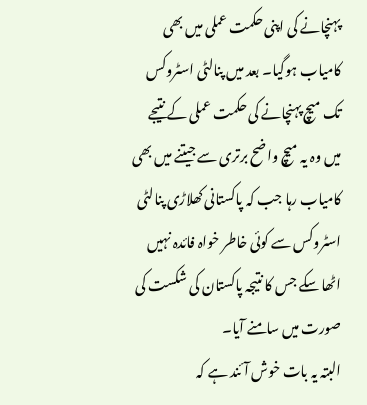پہنچانے کی اپنی حکمت عملی میں بھی کامیاب ہوگیا۔ بعد میں پنالٹی اسٹروکس تک میچ پہنچانے کی حکمت عملی کے نتیجے میں وہ یہ میچ واضح برتری سے جیتنے میں بھی کامیاب رہا جب کہ پاکستانی کھلاڑی پنالٹی اسٹروکس سے کوئی خاطر خواہ فائدہ نہیں اٹھا سکے جس کا نتیجہ پاکستان کی شکست کی صورت میں سامنے آیا۔
البتہ یہ بات خوش آئند ہے کہ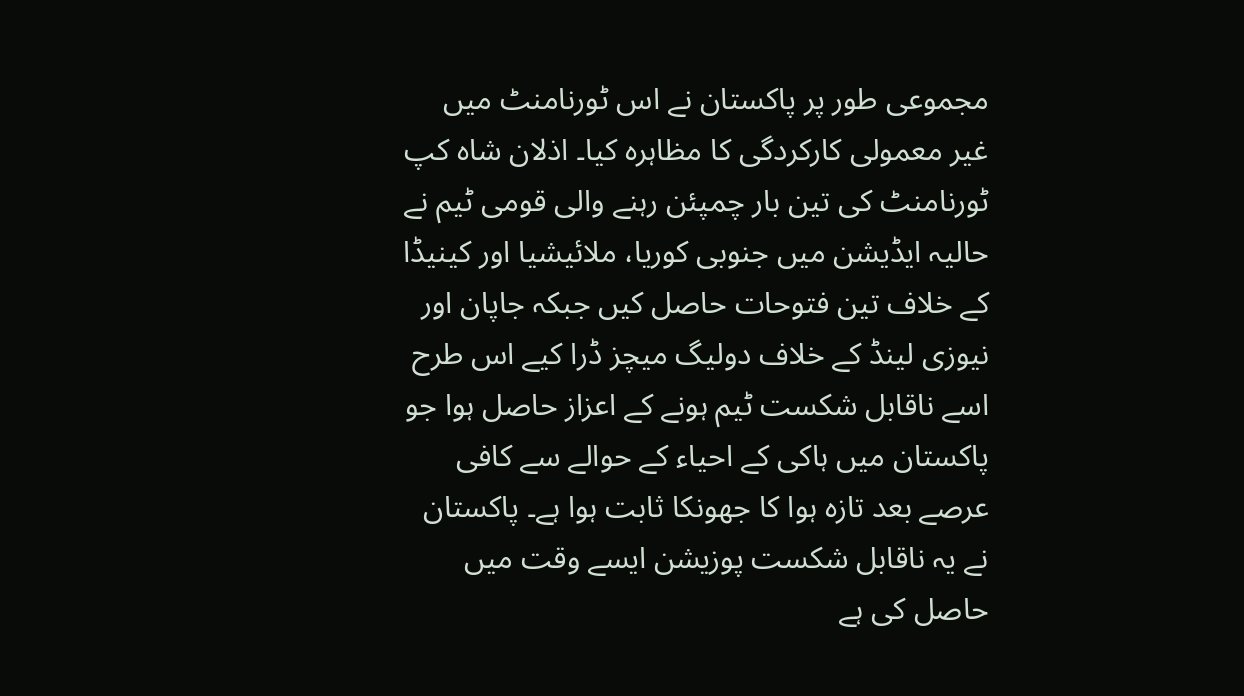مجموعی طور پر پاکستان نے اس ٹورنامنٹ میں غیر معمولی کارکردگی کا مظاہرہ کیا۔ اذلان شاہ کپ ٹورنامنٹ کی تین بار چمپئن رہنے والی قومی ٹیم نے حالیہ ایڈیشن میں جنوبی کوریا، ملائیشیا اور کینیڈا کے خلاف تین فتوحات حاصل کیں جبکہ جاپان اور نیوزی لینڈ کے خلاف دولیگ میچز ڈرا کیے اس طرح اسے ناقابل شکست ٹیم ہونے کے اعزاز حاصل ہوا جو پاکستان میں ہاکی کے احیاء کے حوالے سے کافی عرصے بعد تازہ ہوا کا جھونکا ثابت ہوا ہے۔ پاکستان نے یہ ناقابل شکست پوزیشن ایسے وقت میں حاصل کی ہے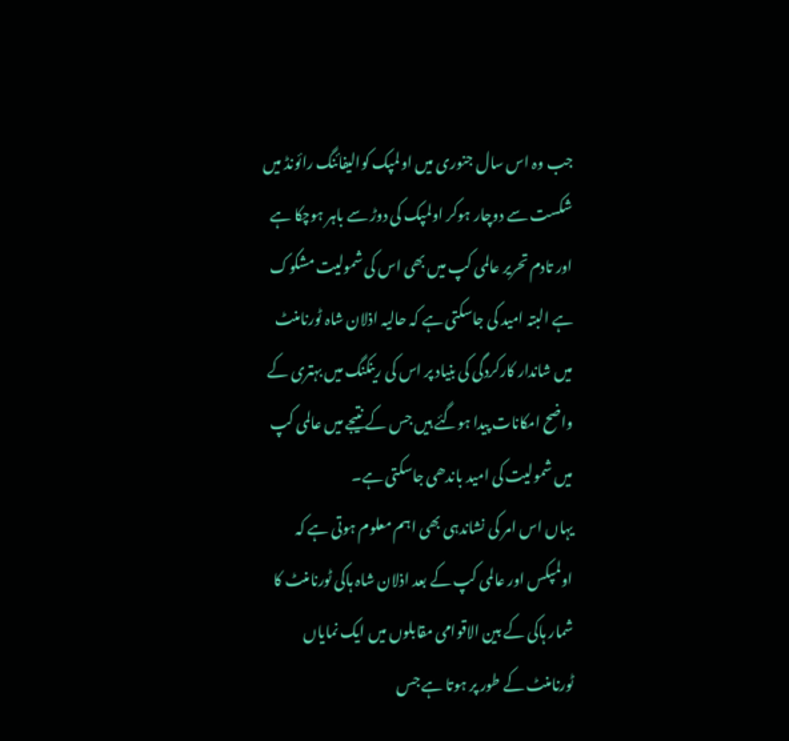جب وہ اس سال جنوری میں اولمپک کوالیفائنگ رائونڈ میں شکست سے دوچار ہوکر اولمپک کی دوڑ سے باہر ہوچکا ہے اور تادم تحریر عالمی کپ میں بھی اس کی شمولیت مشکوک ہے البتہ امید کی جاسکتی ہے کہ حالیہ اذلان شاہ ٹورنامنٹ میں شاندار کارکردگی کی بنیاد پر اس کی رینکنگ میں بہتری کے واضح امکانات پیدا ہوگئے ہیں جس کے نتیجے میں عالمی کپ میں شمولیت کی امید باندھی جاسکتی ہے۔
یہاں اس امر کی نشاندہی بھی اہم معلوم ہوتی ہے کہ اولمپکس اور عالمی کپ کے بعد اذلان شاہ ہاکی ٹورنامنٹ کا شمار ہاکی کے بین الاقوامی مقابلوں میں ایک نمایاں ٹورنامنٹ کے طور پر ہوتا ہے جس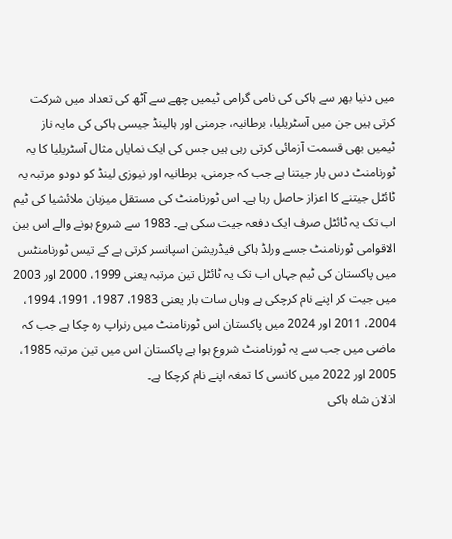میں دنیا بھر سے ہاکی کی نامی گرامی ٹیمیں چھے سے آٹھ کی تعداد میں شرکت کرتی ہیں جن میں آسٹریلیا، برطانیہ، جرمنی اور ہالینڈ جیسی ہاکی کی مایہ ناز ٹیمیں بھی قسمت آزمائی کرتی رہی ہیں جس کی ایک نمایاں مثال آسٹریلیا کا یہ ٹورنامنٹ دس بار جیتنا ہے جب کہ جرمنی، برطانیہ اور نیوزی لینڈ کو دودو مرتبہ یہ ٹائٹل جیتنے کا اعزاز حاصل رہا ہے۔ اس ٹورنامنٹ کی مستقل میزبان ملائشیا کی ٹیم اب تک یہ ٹائٹل صرف ایک دفعہ جیت سکی ہے۔ 1983 سے شروع ہونے والے اس بین الاقوامی ٹورنامنٹ جسے ورلڈ ہاکی فیڈریشن اسپانسر کرتی ہے کے تیس ٹورنامنٹس میں پاکستان کی ٹیم جہاں اب تک یہ ٹائٹل تین مرتبہ یعنی 1999، 2000 اور 2003 میں جیت کر اپنے نام کرچکی ہے وہاں سات بار یعنی 1983، 1987، 1991، 1994، 2004، 2011 اور 2024 میں پاکستان اس ٹورنامنٹ میں رنراپ رہ چکا ہے جب کہ ماضی میں جب سے یہ ٹورنامنٹ شروع ہوا ہے پاکستان اس میں تین مرتبہ 1985، 2005 اور 2022 میں کانسی کا تمغہ اپنے نام کرچکا ہے۔
اذلان شاہ ہاکی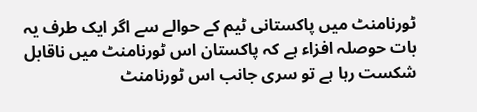ٹورنامنٹ میں پاکستانی ٹیم کے حوالے سے اگر ایک طرف یہ بات حوصلہ افزاء ہے کہ پاکستان اس ٹورنامنٹ میں ناقابل شکست رہا ہے تو سری جانب اس ٹورنامنٹ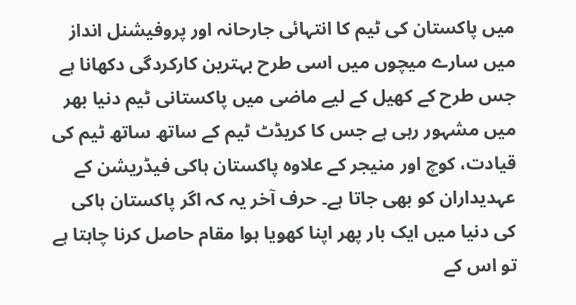میں پاکستان کی ٹیم کا انتہائی جارحانہ اور پروفیشنل انداز میں سارے میچوں میں اسی طرح بہترین کارکردگی دکھانا ہے جس طرح کے کھیل کے لیے ماضی میں پاکستانی ٹیم دنیا بھر میں مشہور رہی ہے جس کا کریڈٹ ٹیم کے ساتھ ساتھ ٹیم کی قیادت، کوچ اور منیجر کے علاوہ پاکستان ہاکی فیڈریشن کے عہدیداران کو بھی جاتا ہے۔ حرف آخر یہ کہ اگر پاکستان ہاکی کی دنیا میں ایک بار پھر اپنا کھویا ہوا مقام حاصل کرنا چاہتا ہے تو اس کے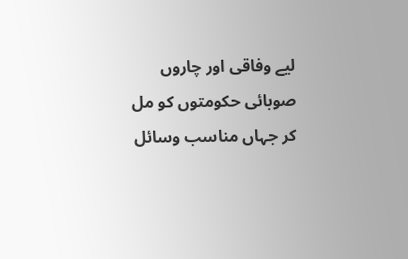لیے وفاقی اور چاروں صوبائی حکومتوں کو مل کر جہاں مناسب وسائل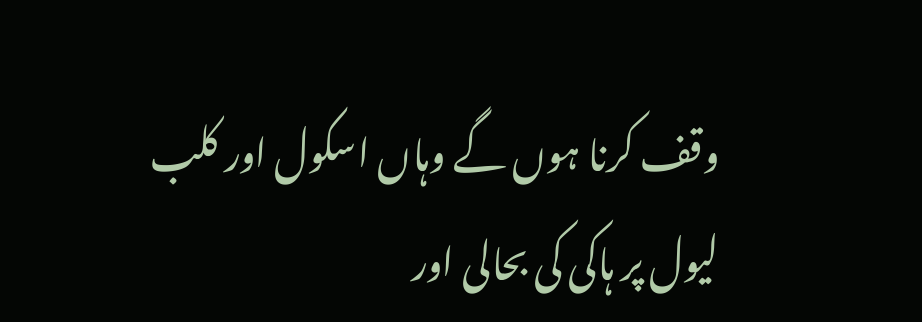وقف کرنا ہوں گے وہاں اسکول اور کلب لیول پر ہاکی کی بحالی اور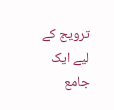ترویج کے لیے ایک جامع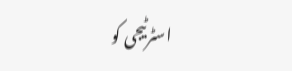اسٹرٹیجی کو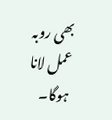بھی روبہ عمل لانا ہوگا۔